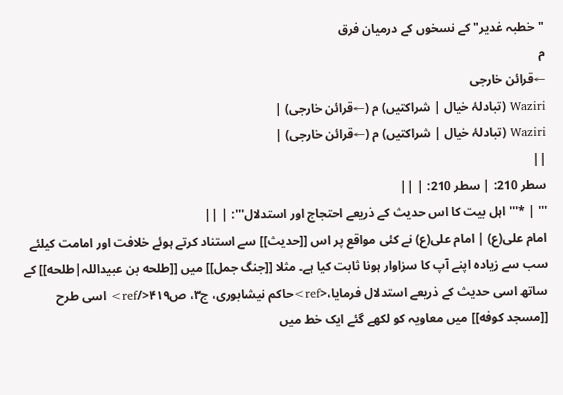"خطبہ غدیر" کے نسخوں کے درمیان فرق
م
←قرائن خارجی
Waziri (تبادلۂ خیال | شراکتیں) م (←قرائن خارجی) |
Waziri (تبادلۂ خیال | شراکتیں) م (←قرائن خارجی) |
||
سطر 210: | سطر 210: | ||
''' | *''' اہل بیت کا اس حدیث کے ذریعے احتجاج اور استدلال''': | ||
امام علی(ع) | امام علی(ع) نے کئی مواقع پر اس [[حدیث]] سے استناد کرتے ہوئے خلافت اور امامت کیلئے سب سے زیادہ اپنے آپ کا سزاوار ہونا ثابت کیا ہے۔ مثلا [[جنگ جمل]] میں [[طلحه بن عبیداللہ|طلحه]] کے ساتھ اسی حدیث کے ذریعے استدلال فرمایا،<ref>حاکم نیشابوری، ج۳، ص۴۱۹</ref> اسی طرح [[مسجد کوفه]] میں معاویہ کو لکھے گئے ایک خط میں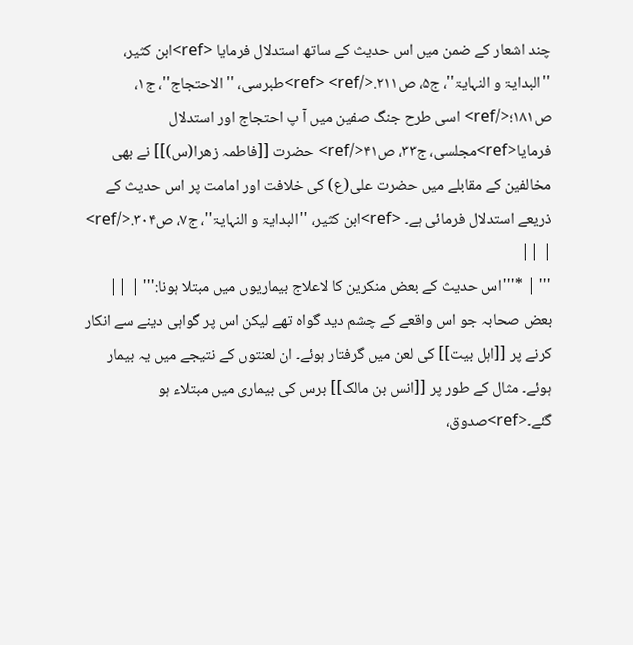چند اشعار کے ضمن میں اس حدیث کے ساتھ استدلال فرمایا <ref>ابن کثیر، ''البدایۃ و النہایۃ''، ج۵، ص۲۱۱.</ref> <ref>طبرسی، ''الاحتجاج''، ج۱، ص۱۸۱؛</ref> اسی طرح جنگ صفین میں آ پ احتجاج اور استدلال فرمایا<ref>مجلسی، ج۳۳، ص۴۱</ref> حضرت [[فاطمہ زهرا(س)]] نے بھی مخالفین کے مقابلے میں حضرت علی(ع) کی خلافت اور امامت پر اس حدیث کے ذریعے استدلال فرمائی ہے۔ <ref>ابن کثیر، ''البدایۃ و النہایۃ''، ج۷، ص۳۰۴.</ref> | ||
''' | *'''اس حدیث کے بعض منکرین کا لاعلاج بیماریوں میں مبتلا ہونا:''' | ||
بعض صحابہ جو اس واقعے کے چشم دید گواہ تھے لیکن اس پر گواہی دینے سے انکار کرنے پر [[اہل بیت]] کی لعن میں گرفتار ہوئے۔ ان لعنتوں کے نتیجے میں یہ بیمار ہوئے۔ مثال کے طور پر [[انس بن مالک]] برس کی بیماری میں مبتلاء ہو گئے۔<ref>صدوق،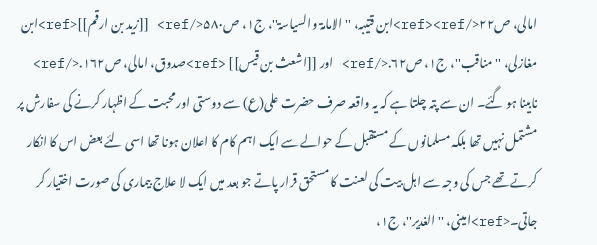امالی، ص۲۲</ref><ref>ابن قتیبہ، ''الامامۃ والسیاسۃ''، ج۱، ص۵۸۰</ref> [[زید بن ارقم]]<ref>ابن مغازلی، ''مناقب''، ج۱، ص۶۲.</ref> اور [[اشعث بن قیس]] <ref>صدوق، امالی، ص۱۶۲.</ref> نابینا ہو گئے۔ ان سے پتہ چلتا ہے کہ یہ واقعہ صرف حضرت علی(ع) سے دوستی اور محبت کے اظہار کرنے کی سفارش پر مشتمل نہیں تھا بلکہ مسلمانوں کے مستقبل کے حوالے سے ایک اہم کام کا اعلان ہونا تھا اسی لئے بعض اس کا انکار کرتے تھے جس کی وجہ سے اہل بیت کی لعنت کا مستحق قرار پاتے جو بعد میں ایک لا علاج بیماری کی صورت اختیار کر جاتی۔<ref>امینی، ''الغدیر''، ج۱،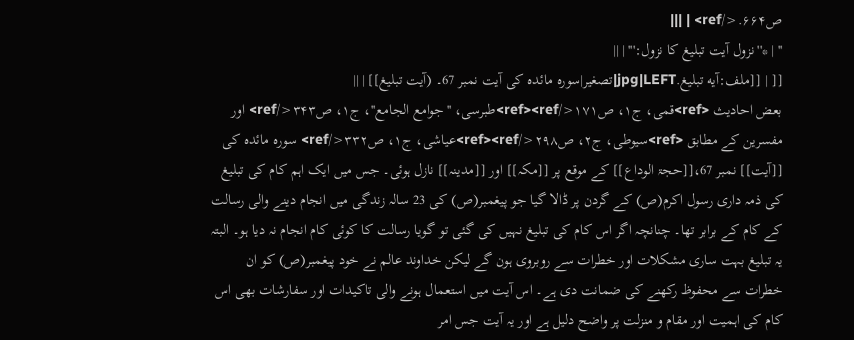ص۶۶۴.</ref> | |||
'' | *''نزول آیت تبلیغ کا نزول:''' | ||
[[ | [[ملف:آیه تبلیغ.jpg|LEFT|تصغیر|سورہ مائدہ کی آیت نمبر 67۔ (آیت تبلیغ]] | ||
بعض احادیث <ref>قمی، ج۱، ص۱۷۱</ref><ref>طبرسی، ''جوامع الجامع''، ج۱، ص۳۴۳</ref> اور مفسرین کے مطابق <ref>سیوطی، ج۲، ص۲۹۸</ref><ref>عیاشی، ج۱، ص۳۳۲</ref> سورہ مائدہ کی [[آیت]] نمبر 67،[[حجۃ الوداع]] کے موقع پر [[مکہ]] اور [[مدینہ]] نازل ہوئی۔ جس میں ایک اہم کام کی تبلیغ کی ذمہ داری رسول اکرم(ص) کے گردن پر ڈالا گیا جو پیغمبر(ص) کی 23 سالہ زندگی میں انجام دینے والی رسالت کے کام کے برابر تھا۔ چنانچہ اگر اس کام کی تبلیغ نہیں کی گئی تو گویا رسالت کا کوئی کام انجام نہ دیا ہو۔ البتہ یہ تبلیغ بہت ساری مشکلات اور خطرات سے روبروی ہون گے لیکن خداوند عالم نے خود پیغمبر(ص) کو ان خطرات سے محفوظ رکھنے کی ضمانت دی ہے۔ اس آیت میں استعمال ہونے والی تاکیدات اور سفارشات بھی اس کام کی اہمیت اور مقام و منزلت پر واضح دلیل ہے اور یہ آیت جس امر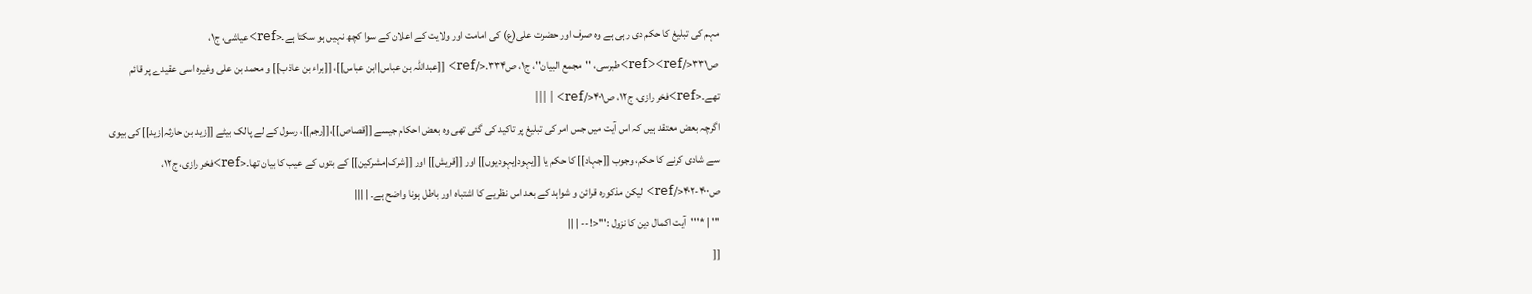مہم کی تبلیغ کا حکم دی رہی ہے وہ صرف اور حضرت علی(ع) کی امامت اور ولایت کے اعلان کے سوا کچھ نہیں ہو سکتا ہے۔<ref>عیاشی، ج۱، ص۳۳۱</ref><ref>طبرسی، ''مجمع البیان''، ج۱، ص۳۳۴.</ref> [[عبداللہ بن عباس|ابن عباس]]، [[براء بن عاذب]] و محمد بن علی وغیرہ اسی عقیدے پر قائم تھے۔<ref>فخر رازی، ج۱۲، ص۴۰۱</ref> | |||
اگرچہ بعض معتقد ہیں کہ اس آیت میں جس امر کی تبلیغ پر تاکید کی گئی تھی وہ بعض احکام جیسے [[قصاص]]،[[رجم]]، رسول کے لے پالک بیٹے [[زید بن حارثہ|زید]] کی بیوی سے شادی کرنے کا حکم، وجوب [[جہاد]] کا حکم یا [[یہود|یہودیوں]] اور [[قریش]] اور [[شرک|مشرکین]] کے بتوں کے عیب کا بیان تھا۔<ref>فخر رازی، ج۱۲، ص۴۰۰-۴۰۲</ref> لیکن مذکورہ قرائن و شواہد کے بعد اس نظریے کا اشتباہ اور باطل ہونا واضح ہے۔ | |||
''' | *'''آیت اکمال دین کا نزول :'''<!-- | ||
[[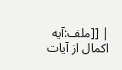| [[ملف:آیه اکمال از آیات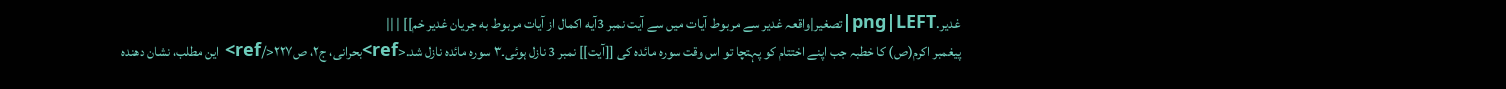غدیر.png|LEFT|تصغیر|واقعہ غدیر سے مربوط آیات میں سے آیت نمبر 3آیه اکمال از آیات مربوط به جریان غدیر خم]] | ||
پیغمبر اکرم(ص) کا خطبہ جب اپنے اختتام کو پہتچا تو اس وقت سورہ مائدہ کی [[آیت]] نمبر 3 نازل ہوئی۔۳ سوره مائده نازل شد.<ref>بحرانی، ج۲، ص۲۲۷</ref> این مطلب، نشان دهنده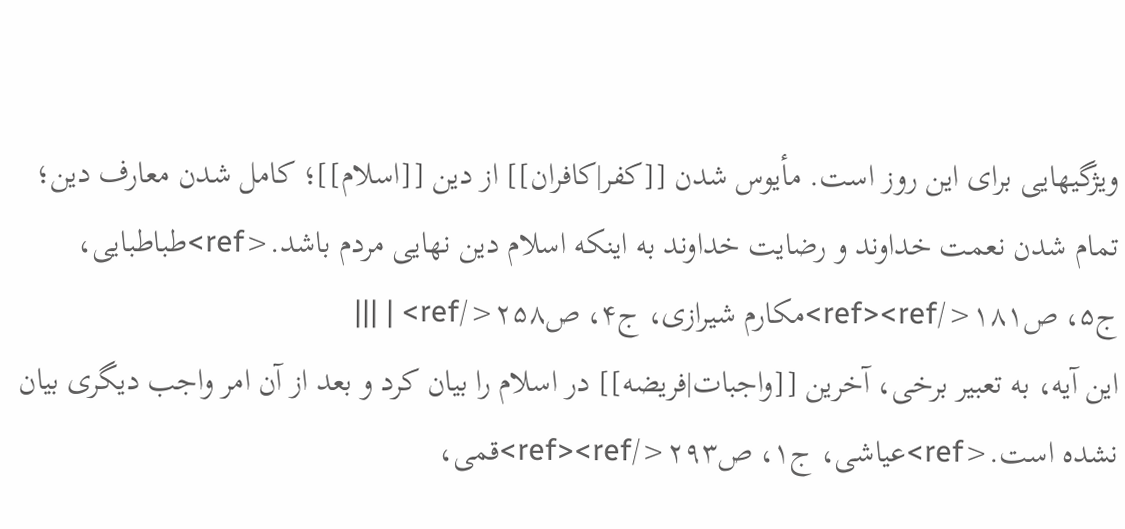ویژگیهایی برای این روز است. مأیوس شدن [[کفر|کافران]] از دین [[اسلام]]؛ کامل شدن معارف دین؛ تمام شدن نعمت خداوند و رضایت خداوند به اینکه اسلام دین نهایی مردم باشد.<ref>طباطبایی، ج۵، ص۱۸۱</ref><ref>مکارم شیرازی، ج۴، ص۲۵۸</ref> | |||
این آیه، به تعبیر برخی، آخرین [[واجبات|فریضه]] در اسلام را بیان کرد و بعد از آن امر واجب دیگری بیان نشده است.<ref>عیاشی، ج۱، ص۲۹۳</ref><ref>قمی،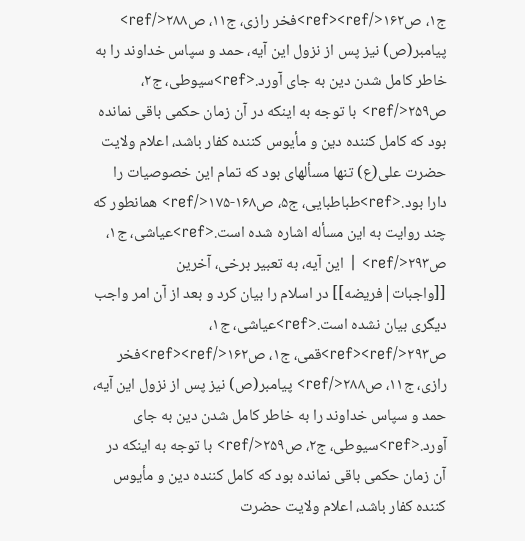ج۱، ص۱۶۲</ref><ref>فخر رازی، ج۱۱، ص۲۸۸</ref> پیامبر(ص) نیز پس از نزول این آیه، حمد و سپاس خداوند را به خاطر کامل شدن دین به جای آورد.<ref>سیوطی، ج۲، ص۲۵۹</ref> با توجه به اینکه در آن زمان حکمی باقی نمانده بود که کامل کننده دین و مأیوس کننده کفار باشد، اعلام ولایت حضرت علی(ع) تنها مسألهای بود که تمام این خصوصیات را دارا بود.<ref>طباطبایی، ج۵، ص۱۶۸-۱۷۵</ref> همانطور که چند روایت به این مسأله اشاره شده است.<ref>عیاشی، ج۱، ص۲۹۳</ref> | این آیه، به تعبیر برخی، آخرین [[واجبات|فریضه]] در اسلام را بیان کرد و بعد از آن امر واجب دیگری بیان نشده است.<ref>عیاشی، ج۱، ص۲۹۳</ref><ref>قمی، ج۱، ص۱۶۲</ref><ref>فخر رازی، ج۱۱، ص۲۸۸</ref> پیامبر(ص) نیز پس از نزول این آیه، حمد و سپاس خداوند را به خاطر کامل شدن دین به جای آورد.<ref>سیوطی، ج۲، ص۲۵۹</ref> با توجه به اینکه در آن زمان حکمی باقی نمانده بود که کامل کننده دین و مأیوس کننده کفار باشد، اعلام ولایت حضرت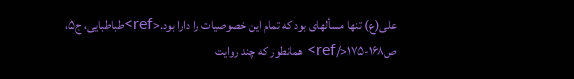علی(ع) تنها مسألهای بود که تمام این خصوصیات را دارا بود.<ref>طباطبایی، ج۵، ص۱۶۸-۱۷۵</ref> همانطور که چند روایت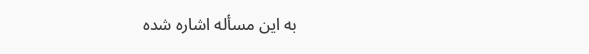به این مسأله اشاره شده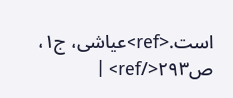است.<ref>عیاشی، ج۱، ص۲۹۳</ref> |